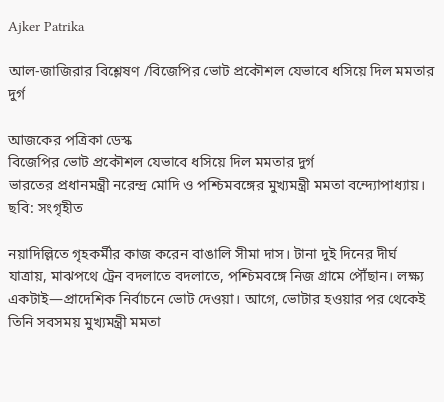Ajker Patrika

আল-জাজিরার বিশ্লেষণ /বিজেপির ভোট প্রকৌশল যেভাবে ধসিয়ে দিল মমতার দুর্গ

আজকের পত্রিকা ডেস্ক
বিজেপির ভোট প্রকৌশল যেভাবে ধসিয়ে দিল মমতার দুর্গ
ভারতের প্রধানমন্ত্রী নরেন্দ্র মোদি ও পশ্চিমবঙ্গের মুখ্যমন্ত্রী মমতা বন্দ্যোপাধ্যায়। ছবি: সংগৃহীত

নয়াদিল্লিতে গৃহকর্মীর কাজ করেন বাঙালি সীমা দাস। টানা দুই দিনের দীর্ঘ যাত্রায়, মাঝপথে ট্রেন বদলাতে বদলাতে, পশ্চিমবঙ্গে নিজ গ্রামে পৌঁছান। লক্ষ্য একটাই—প্রাদেশিক নির্বাচনে ভোট দেওয়া। আগে, ভোটার হওয়ার পর থেকেই তিনি সবসময় মুখ্যমন্ত্রী মমতা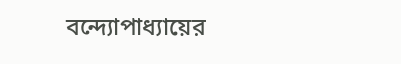বন্দ্যোপাধ্যায়ের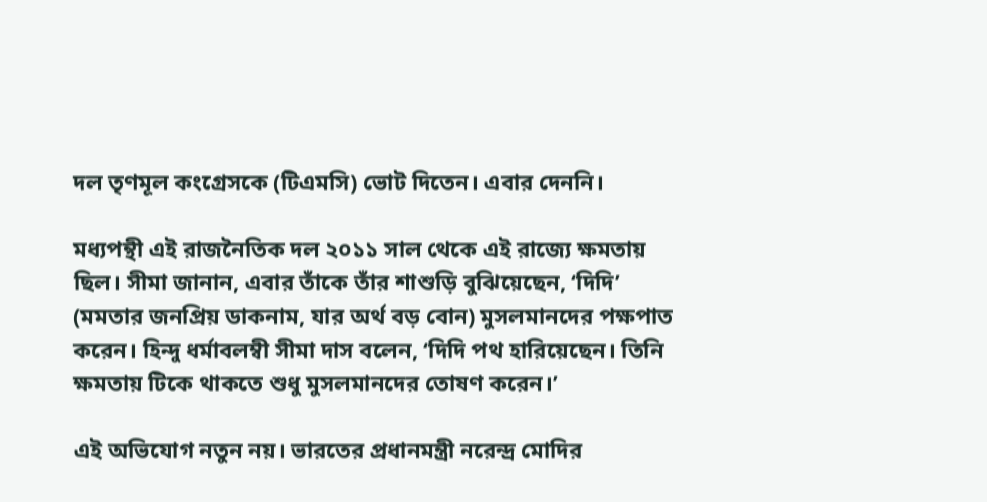দল তৃণমূল কংগ্রেসকে (টিএমসি) ভোট দিতেন। এবার দেননি।

মধ্যপন্থী এই রাজনৈতিক দল ২০১১ সাল থেকে এই রাজ্যে ক্ষমতায় ছিল। সীমা জানান, এবার তাঁকে তাঁর শাশুড়ি বুঝিয়েছেন, ‘দিদি’ (মমতার জনপ্রিয় ডাকনাম, যার অর্থ বড় বোন) মুসলমানদের পক্ষপাত করেন। হিন্দু ধর্মাবলম্বী সীমা দাস বলেন, ‘দিদি পথ হারিয়েছেন। তিনি ক্ষমতায় টিকে থাকতে শুধু মুসলমানদের তোষণ করেন।’

এই অভিযোগ নতুন নয়। ভারতের প্রধানমন্ত্রী নরেন্দ্র মোদির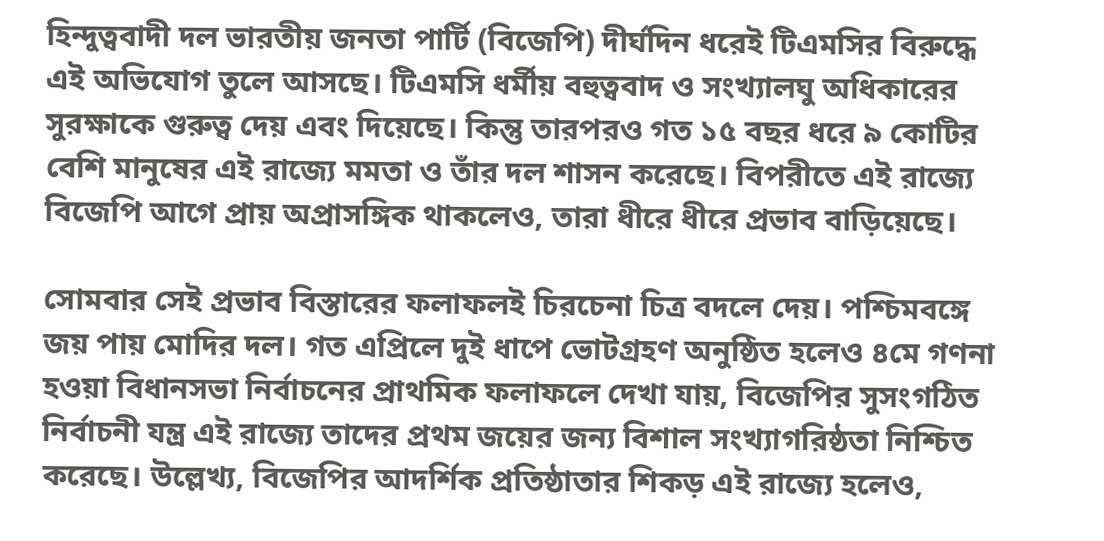হিন্দুত্ববাদী দল ভারতীয় জনতা পার্টি (বিজেপি) দীর্ঘদিন ধরেই টিএমসির বিরুদ্ধে এই অভিযোগ তুলে আসছে। টিএমসি ধর্মীয় বহুত্ববাদ ও সংখ্যালঘু অধিকারের সুরক্ষাকে গুরুত্ব দেয় এবং দিয়েছে। কিন্তু তারপরও গত ১৫ বছর ধরে ৯ কোটির বেশি মানুষের এই রাজ্যে মমতা ও তাঁর দল শাসন করেছে। বিপরীতে এই রাজ্যে বিজেপি আগে প্রায় অপ্রাসঙ্গিক থাকলেও, তারা ধীরে ধীরে প্রভাব বাড়িয়েছে।

সোমবার সেই প্রভাব বিস্তারের ফলাফলই চিরচেনা চিত্র বদলে দেয়। পশ্চিমবঙ্গে জয় পায় মোদির দল। গত এপ্রিলে দুই ধাপে ভোটগ্রহণ অনুষ্ঠিত হলেও ৪মে গণনা হওয়া বিধানসভা নির্বাচনের প্রাথমিক ফলাফলে দেখা যায়, বিজেপির সুসংগঠিত নির্বাচনী যন্ত্র এই রাজ্যে তাদের প্রথম জয়ের জন্য বিশাল সংখ্যাগরিষ্ঠতা নিশ্চিত করেছে। উল্লেখ্য, বিজেপির আদর্শিক প্রতিষ্ঠাতার শিকড় এই রাজ্যে হলেও,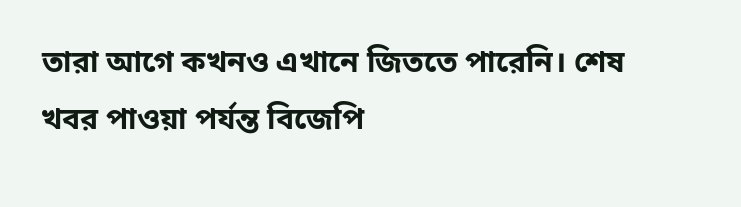তারা আগে কখনও এখানে জিততে পারেনি। শেষ খবর পাওয়া পর্যন্ত বিজেপি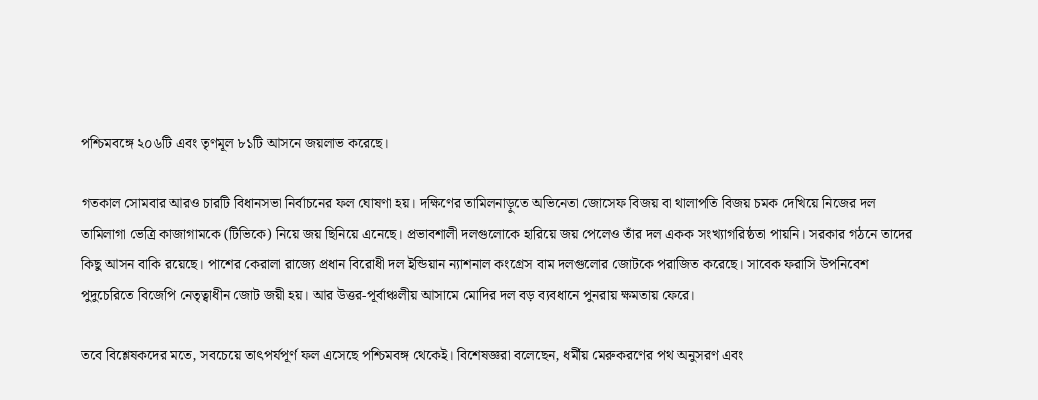পশ্চিমবঙ্গে ২০৬টি এবং তৃণমূল ৮১টি আসনে জয়লাভ করেছে।

গতকাল সোমবার আরও চারটি বিধানসভা নির্বাচনের ফল ঘোষণা হয়। দক্ষিণের তামিলনাড়ুতে অভিনেতা জোসেফ বিজয় বা থালাপতি বিজয় চমক দেখিয়ে নিজের দল তামিলাগা ভেত্রি কাজাগামকে (টিভিকে) নিয়ে জয় ছিনিয়ে এনেছে। প্রভাবশালী দলগুলোকে হারিয়ে জয় পেলেও তাঁর দল একক সংখ্যাগরিষ্ঠতা পায়নি। সরকার গঠনে তাদের কিছু আসন বাকি রয়েছে। পাশের কেরালা রাজ্যে প্রধান বিরোধী দল ইন্ডিয়ান ন্যাশনাল কংগ্রেস বাম দলগুলোর জোটকে পরাজিত করেছে। সাবেক ফরাসি উপনিবেশ পুদুচেরিতে বিজেপি নেতৃত্বাধীন জোট জয়ী হয়। আর উত্তর-পূর্বাঞ্চলীয় আসামে মোদির দল বড় ব্যবধানে পুনরায় ক্ষমতায় ফেরে।

তবে বিশ্লেষকদের মতে, সবচেয়ে তাৎপর্যপূর্ণ ফল এসেছে পশ্চিমবঙ্গ থেকেই। বিশেষজ্ঞরা বলেছেন, ধর্মীয় মেরুকরণের পথ অনুসরণ এবং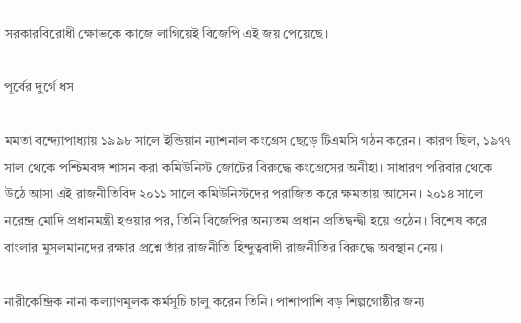সরকারবিরোধী ক্ষোভকে কাজে লাগিয়েই বিজেপি এই জয় পেয়েছে।

পূর্বের দুর্গে ধস

মমতা বন্দ্যোপাধ্যায় ১৯৯৮ সালে ইন্ডিয়ান ন্যাশনাল কংগ্রেস ছেড়ে টিএমসি গঠন করেন। কারণ ছিল, ১৯৭৭ সাল থেকে পশ্চিমবঙ্গ শাসন করা কমিউনিস্ট জোটের বিরুদ্ধে কংগ্রেসের অনীহা। সাধারণ পরিবার থেকে উঠে আসা এই রাজনীতিবিদ ২০১১ সালে কমিউনিস্টদের পরাজিত করে ক্ষমতায় আসেন। ২০১৪ সালে নরেন্দ্র মোদি প্রধানমন্ত্রী হওয়ার পর, তিনি বিজেপির অন্যতম প্রধান প্রতিদ্বন্দ্বী হয়ে ওঠেন। বিশেষ করে বাংলার মুসলমানদের রক্ষার প্রশ্নে তাঁর রাজনীতি হিন্দুত্ববাদী রাজনীতির বিরুদ্ধে অবস্থান নেয়।

নারীকেন্দ্রিক নানা কল্যাণমূলক কর্মসূচি চালু করেন তিনি। পাশাপাশি বড় শিল্পগোষ্ঠীর জন্য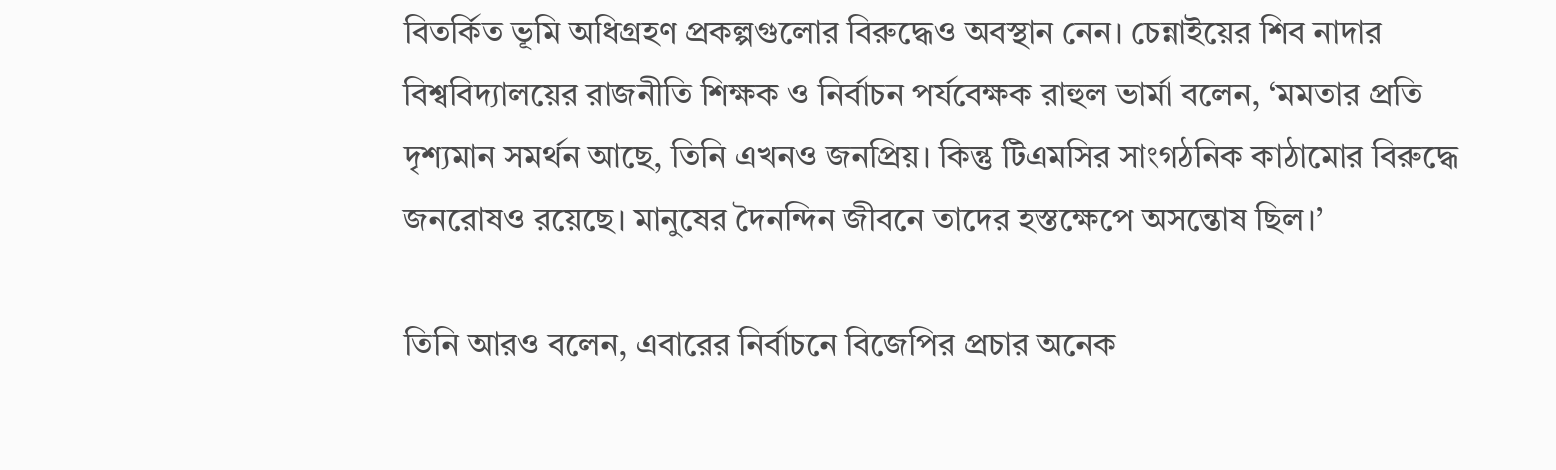বিতর্কিত ভূমি অধিগ্রহণ প্রকল্পগুলোর বিরুদ্ধেও অবস্থান নেন। চেন্নাইয়ের শিব নাদার বিশ্ববিদ্যালয়ের রাজনীতি শিক্ষক ও নির্বাচন পর্যবেক্ষক রাহুল ভার্মা বলেন, ‘মমতার প্রতি দৃশ্যমান সমর্থন আছে, তিনি এখনও জনপ্রিয়। কিন্তু টিএমসির সাংগঠনিক কাঠামোর বিরুদ্ধে জনরোষও রয়েছে। মানুষের দৈনন্দিন জীবনে তাদের হস্তক্ষেপে অসন্তোষ ছিল।’

তিনি আরও বলেন, এবারের নির্বাচনে বিজেপির প্রচার অনেক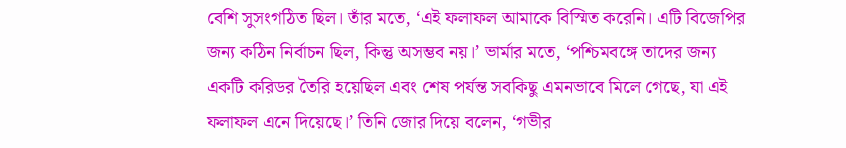বেশি সুসংগঠিত ছিল। তাঁর মতে, ‘এই ফলাফল আমাকে বিস্মিত করেনি। এটি বিজেপির জন্য কঠিন নির্বাচন ছিল, কিন্তু অসম্ভব নয়।’ ভার্মার মতে, ‘পশ্চিমবঙ্গে তাদের জন্য একটি করিডর তৈরি হয়েছিল এবং শেষ পর্যন্ত সবকিছু এমনভাবে মিলে গেছে, যা এই ফলাফল এনে দিয়েছে।’ তিনি জোর দিয়ে বলেন, ‘গভীর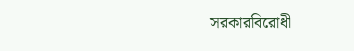সরকারবিরোধী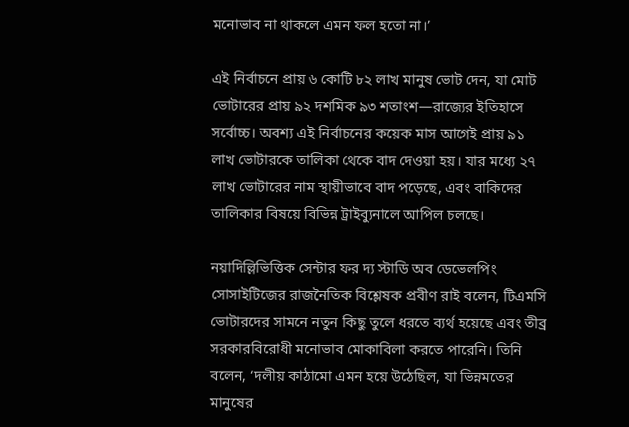মনোভাব না থাকলে এমন ফল হতো না।’

এই নির্বাচনে প্রায় ৬ কোটি ৮২ লাখ মানুষ ভোট দেন, যা মোট ভোটারের প্রায় ৯২ দশমিক ৯৩ শতাংশ—রাজ্যের ইতিহাসে সর্বোচ্চ। অবশ্য এই নির্বাচনের কয়েক মাস আগেই প্রায় ৯১ লাখ ভোটারকে তালিকা থেকে বাদ দেওয়া হয়। যার মধ্যে ২৭ লাখ ভোটারের নাম স্থায়ীভাবে বাদ পড়েছে, এবং বাকিদের তালিকার বিষয়ে বিভিন্ন ট্রাইব্যুনালে আপিল চলছে।

নয়াদিল্লিভিত্তিক সেন্টার ফর দ্য স্টাডি অব ডেভেলপিং সোসাইটিজের রাজনৈতিক বিশ্লেষক প্রবীণ রাই বলেন, টিএমসি ভোটারদের সামনে নতুন কিছু তুলে ধরতে ব্যর্থ হয়েছে এবং তীব্র সরকারবিরোধী মনোভাব মোকাবিলা করতে পারেনি। তিনি বলেন, ‘দলীয় কাঠামো এমন হয়ে উঠেছিল, যা ভিন্নমতের মানুষের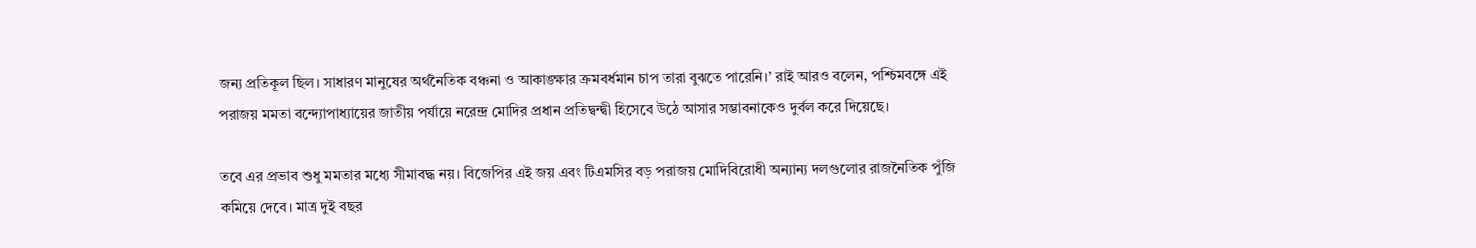জন্য প্রতিকূল ছিল। সাধারণ মানুষের অর্থনৈতিক বঞ্চনা ও আকাঙ্ক্ষার ক্রমবর্ধমান চাপ তারা বুঝতে পারেনি।’ রাই আরও বলেন, পশ্চিমবঙ্গে এই পরাজয় মমতা বন্দ্যোপাধ্যায়ের জাতীয় পর্যায়ে নরেন্দ্র মোদির প্রধান প্রতিদ্বন্দ্বী হিসেবে উঠে আসার সম্ভাবনাকেও দুর্বল করে দিয়েছে।

তবে এর প্রভাব শুধু মমতার মধ্যে সীমাবদ্ধ নয়। বিজেপির এই জয় এবং টিএমসির বড় পরাজয় মোদিবিরোধী অন্যান্য দলগুলোর রাজনৈতিক পুঁজি কমিয়ে দেবে। মাত্র দুই বছর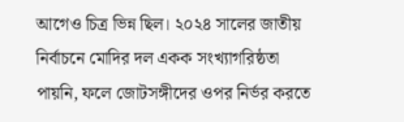আগেও চিত্র ভিন্ন ছিল। ২০২৪ সালের জাতীয় নির্বাচনে মোদির দল একক সংখ্যাগরিষ্ঠতা পায়নি, ফলে জোটসঙ্গীদের ওপর নির্ভর করতে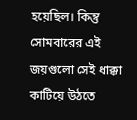হয়েছিল। কিন্তু সোমবারের এই জয়গুলো সেই ধাক্কা কাটিয়ে উঠতে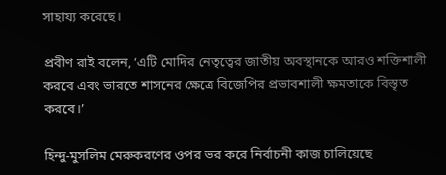সাহায্য করেছে।

প্রবীণ রাই বলেন, ‘এটি মোদির নেতৃত্বের জাতীয় অবস্থানকে আরও শক্তিশালী করবে এবং ভারতে শাসনের ক্ষেত্রে বিজেপির প্রভাবশালী ক্ষমতাকে বিস্তৃত করবে।’

হিন্দু-মুসলিম মেরুকরণের ওপর ভর করে নির্বাচনী কাজ চালিয়েছে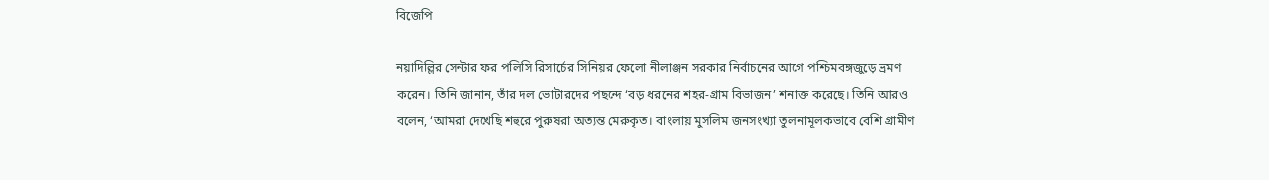বিজেপি

নয়াদিল্লির সেন্টার ফর পলিসি রিসার্চের সিনিয়র ফেলো নীলাঞ্জন সরকার নির্বাচনের আগে পশ্চিমবঙ্গজুড়ে ভ্রমণ করেন। তিনি জানান, তাঁর দল ভোটারদের পছন্দে ‘বড় ধরনের শহর-গ্রাম বিভাজন’ শনাক্ত করেছে। তিনি আরও বলেন, ‘আমরা দেখেছি শহুরে পুরুষরা অত্যন্ত মেরুকৃত। বাংলায় মুসলিম জনসংখ্যা তুলনামূলকভাবে বেশি গ্রামীণ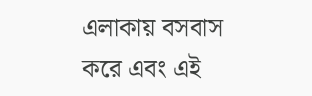এলাকায় বসবাস করে এবং এই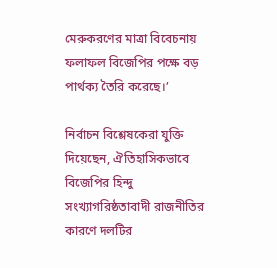মেরুকরণের মাত্রা বিবেচনায় ফলাফল বিজেপির পক্ষে বড় পার্থক্য তৈরি করেছে।’

নির্বাচন বিশ্লেষকেরা যুক্তি দিয়েছেন, ঐতিহাসিকভাবে বিজেপির হিন্দু সংখ্যাগরিষ্ঠতাবাদী রাজনীতির কারণে দলটির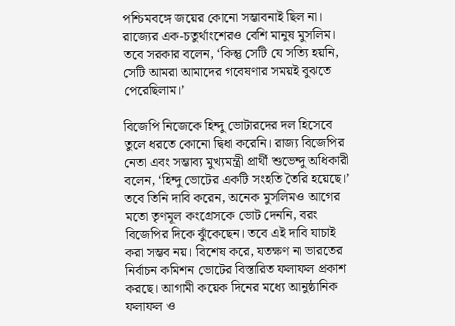পশ্চিমবঙ্গে জয়ের কোনো সম্ভাবনাই ছিল না। রাজ্যের এক-চতুর্থাংশেরও বেশি মানুষ মুসলিম। তবে সরকার বলেন, ‘কিন্তু সেটি যে সত্যি হয়নি, সেটি আমরা আমাদের গবেষণার সময়ই বুঝতে পেরেছিলাম।’

বিজেপি নিজেকে হিন্দু ভোটারদের দল হিসেবে তুলে ধরতে কোনো দ্বিধা করেনি। রাজ্য বিজেপির নেতা এবং সম্ভাব্য মুখ্যমন্ত্রী প্রার্থী শুভেন্দু অধিকারী বলেন, ‘হিন্দু ভোটের একটি সংহতি তৈরি হয়েছে।’ তবে তিনি দাবি করেন, অনেক মুসলিমও আগের মতো তৃণমূল কংগ্রেসকে ভোট দেননি, বরং বিজেপির দিকে ঝুঁকেছেন। তবে এই দাবি যাচাই করা সম্ভব নয়। বিশেষ করে, যতক্ষণ না ভারতের নির্বাচন কমিশন ভোটের বিস্তারিত ফলাফল প্রকাশ করছে। আগামী কয়েক দিনের মধ্যে আনুষ্ঠানিক ফলাফল ও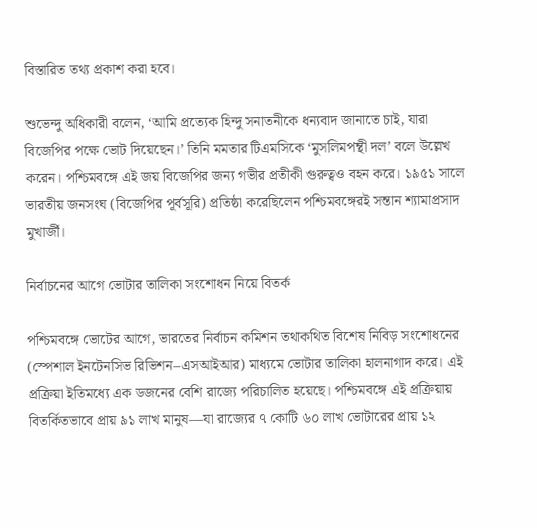বিস্তারিত তথ্য প্রকাশ করা হবে।

শুভেন্দু অধিকারী বলেন, ‘আমি প্রত্যেক হিন্দু সনাতনীকে ধন্যবাদ জানাতে চাই, যারা বিজেপির পক্ষে ভোট দিয়েছেন।’ তিনি মমতার টিএমসিকে ‘মুসলিমপন্থী দল’ বলে উল্লেখ করেন। পশ্চিমবঙ্গে এই জয় বিজেপির জন্য গভীর প্রতীকী গুরুত্বও বহন করে। ১৯৫১ সালে ভারতীয় জনসংঘ (বিজেপির পূর্বসূরি) প্রতিষ্ঠা করেছিলেন পশ্চিমবঙ্গেরই সন্তান শ্যামাপ্রসাদ মুখার্জী।

নির্বাচনের আগে ভোটার তালিকা সংশোধন নিয়ে বিতর্ক

পশ্চিমবঙ্গে ভোটের আগে, ভারতের নির্বাচন কমিশন তথাকথিত বিশেষ নিবিড় সংশোধনের (স্পেশাল ইনটেনসিভ রিভিশন–এসআইআর) মাধ্যমে ভোটার তালিকা হালনাগাদ করে। এই প্রক্রিয়া ইতিমধ্যে এক ডজনের বেশি রাজ্যে পরিচালিত হয়েছে। পশ্চিমবঙ্গে এই প্রক্রিয়ায় বিতর্কিতভাবে প্রায় ৯১ লাখ মানুষ—যা রাজ্যের ৭ কোটি ৬০ লাখ ভোটারের প্রায় ১২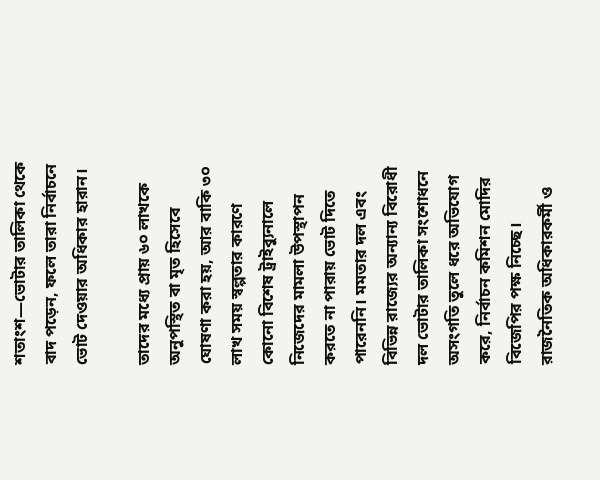শতাংশ—ভোটার তালিকা থেকে বাদ পড়েন, ফলে তারা নির্বাচনে ভোট দেওয়ার অধিকার হারান।

তাদের মধ্যে প্রায় ৬০ লাখকে অনুপস্থিত বা মৃত হিসেবে ঘোষণা করা হয়, আর বাকি ৩০ লাখ সময় স্বল্পতার কারণে কোনো বিশেষ ট্রাইব্যুনালে নিজেদের মামলা উপস্থাপন করতে না পারায় ভোট দিতে পারেননি। মমতার দল এবং বিভিন্ন রাজ্যের অন্যান্য বিরোধী দল ভোটার তালিকা সংশোধনে অসংগতি তুলে ধরে অভিযোগ করে, নির্বাচন কমিশন মোদির বিজেপির পক্ষ নিচ্ছে। রাজনৈতিক অধিকারকর্মী ও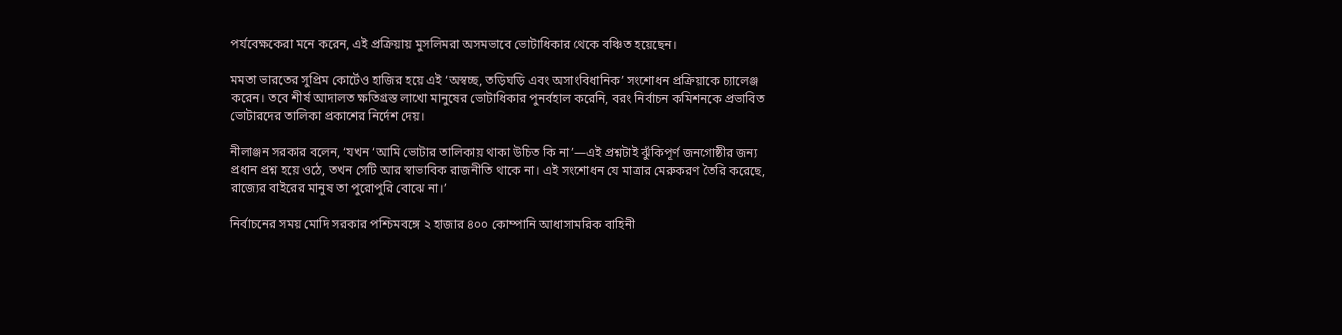পর্যবেক্ষকেরা মনে করেন, এই প্রক্রিয়ায় মুসলিমরা অসমভাবে ভোটাধিকার থেকে বঞ্চিত হয়েছেন।

মমতা ভারতের সুপ্রিম কোর্টেও হাজির হয়ে এই ‘অস্বচ্ছ, তড়িঘড়ি এবং অসাংবিধানিক’ সংশোধন প্রক্রিয়াকে চ্যালেঞ্জ করেন। তবে শীর্ষ আদালত ক্ষতিগ্রস্ত লাখো মানুষের ভোটাধিকার পুনর্বহাল করেনি, বরং নির্বাচন কমিশনকে প্রভাবিত ভোটারদের তালিকা প্রকাশের নির্দেশ দেয়।

নীলাঞ্জন সরকার বলেন, ‘যখন ‘আমি ভোটার তালিকায় থাকা উচিত কি না’—এই প্রশ্নটাই ঝুঁকিপূর্ণ জনগোষ্ঠীর জন্য প্রধান প্রশ্ন হয়ে ওঠে, তখন সেটি আর স্বাভাবিক রাজনীতি থাকে না। এই সংশোধন যে মাত্রার মেরুকরণ তৈরি করেছে, রাজ্যের বাইরের মানুষ তা পুরোপুরি বোঝে না।’

নির্বাচনের সময় মোদি সরকার পশ্চিমবঙ্গে ২ হাজার ৪০০ কোম্পানি আধাসামরিক বাহিনী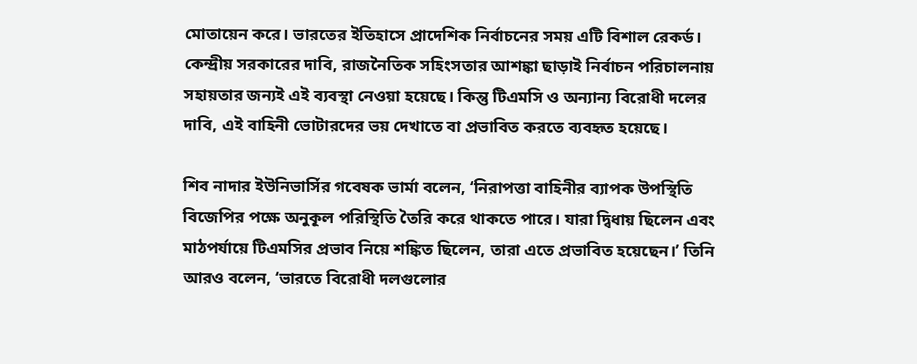মোতায়েন করে। ভারতের ইতিহাসে প্রাদেশিক নির্বাচনের সময় এটি বিশাল রেকর্ড। কেন্দ্রীয় সরকারের দাবি, রাজনৈতিক সহিংসতার আশঙ্কা ছাড়াই নির্বাচন পরিচালনায় সহায়তার জন্যই এই ব্যবস্থা নেওয়া হয়েছে। কিন্তু টিএমসি ও অন্যান্য বিরোধী দলের দাবি, এই বাহিনী ভোটারদের ভয় দেখাতে বা প্রভাবিত করতে ব্যবহৃত হয়েছে।

শিব নাদার ইউনিভার্সির গবেষক ভার্মা বলেন, ‘নিরাপত্তা বাহিনীর ব্যাপক উপস্থিতি বিজেপির পক্ষে অনুকূল পরিস্থিতি তৈরি করে থাকতে পারে। যারা দ্বিধায় ছিলেন এবং মাঠপর্যায়ে টিএমসির প্রভাব নিয়ে শঙ্কিত ছিলেন, তারা এতে প্রভাবিত হয়েছেন।’ তিনি আরও বলেন, ‘ভারতে বিরোধী দলগুলোর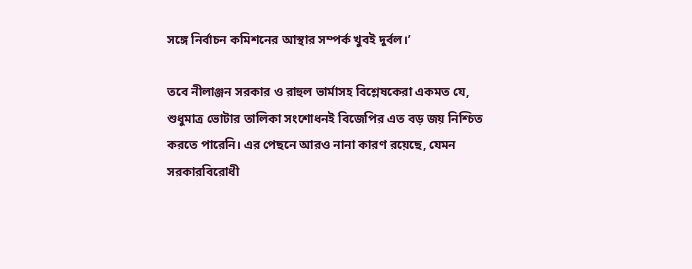সঙ্গে নির্বাচন কমিশনের আস্থার সম্পর্ক খুবই দুর্বল।’

তবে নীলাঞ্জন সরকার ও রাহুল ভার্মাসহ বিশ্লেষকেরা একমত যে, শুধুমাত্র ভোটার তালিকা সংশোধনই বিজেপির এত বড় জয় নিশ্চিত করতে পারেনি। এর পেছনে আরও নানা কারণ রয়েছে, যেমন সরকারবিরোধী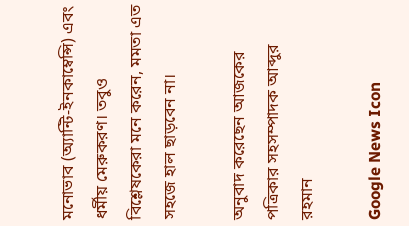মনোভাব (অ্যান্টি-ইনকাম্বেন্সি) এবং ধর্মীয় মেরুকরণ। তবুও বিশ্লেষকেরা মনে করেন, মমতা এত সহজে হাল ছাড়বেন না।

অনুবাদ করেছেন আজকের পত্রিকার সহসম্পাদক আব্দুর রহমান

Google News Icon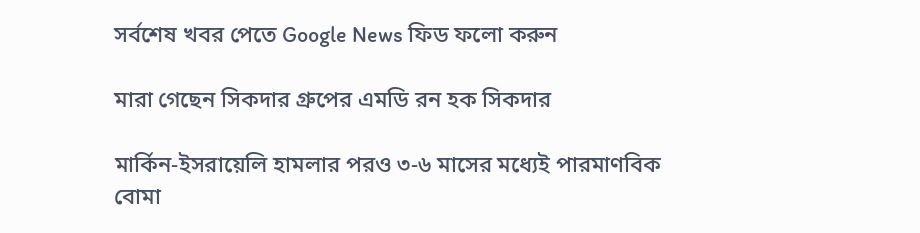সর্বশেষ খবর পেতে Google News ফিড ফলো করুন

মারা গেছেন সিকদার গ্রুপের এমডি রন হক সিকদার

মার্কিন-ইসরায়েলি হামলার পরও ৩-৬ মাসের মধ্যেই পারমাণবিক বোমা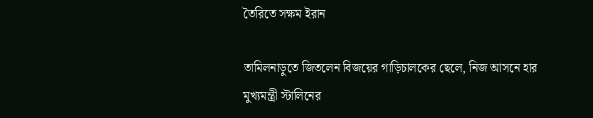তৈরিতে সক্ষম ইরান

তামিলনাড়ুতে জিতলেন বিজয়ের গাড়িচালকের ছেলে, নিজ আসনে হার মুখ্যমন্ত্রী স্টালিনের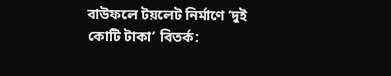বাউফলে টয়লেট নির্মাণে ‘দুই কোটি টাকা’ বিতর্ক: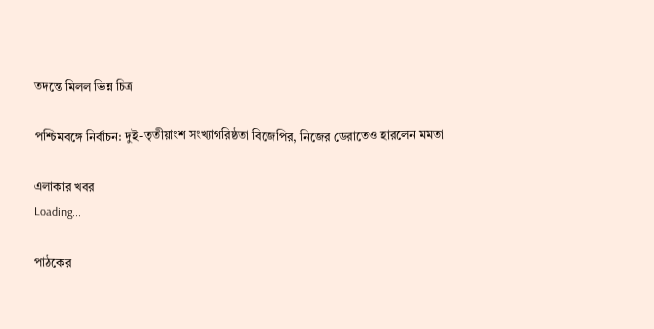তদন্তে মিলল ভিন্ন চিত্র

পশ্চিমবঙ্গে নির্বাচন: দুই-তৃতীয়াংশ সংখ্যাগরিষ্ঠতা বিজেপির, নিজের ডেরাতেও হারলেন মমতা

এলাকার খবর
Loading...

পাঠকের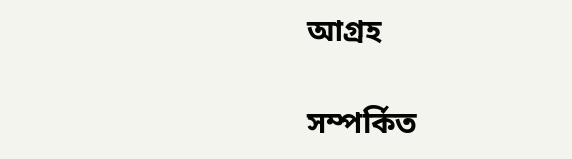আগ্রহ

সম্পর্কিত